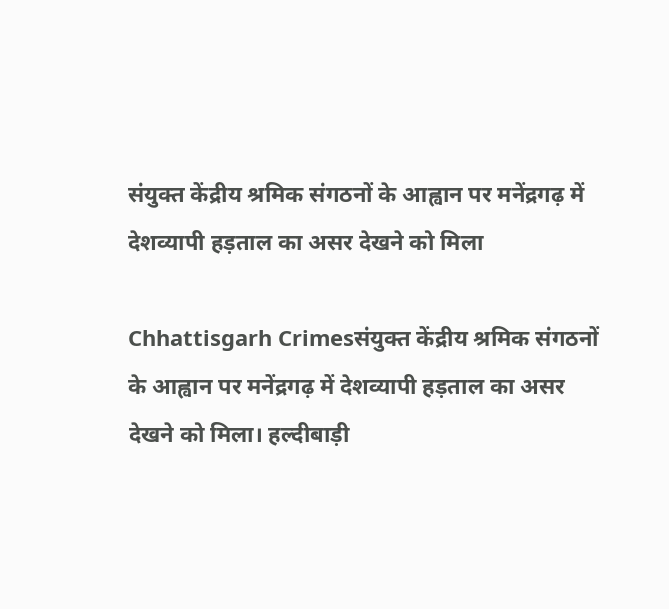संयुक्त केंद्रीय श्रमिक संगठनों के आह्वान पर मनेंद्रगढ़ में देशव्यापी हड़ताल का असर देखने को मिला

Chhattisgarh Crimesसंयुक्त केंद्रीय श्रमिक संगठनों के आह्वान पर मनेंद्रगढ़ में देशव्यापी हड़ताल का असर देखने को मिला। हल्दीबाड़ी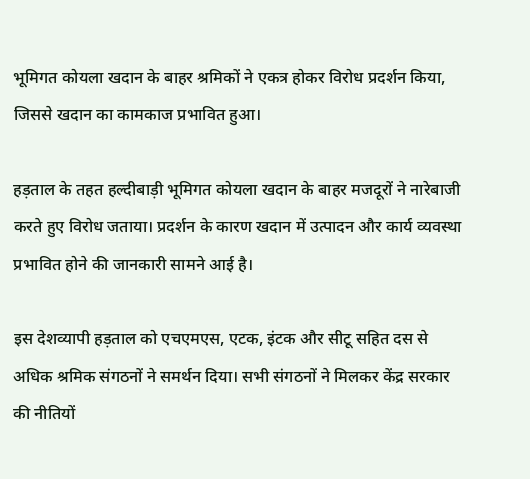भूमिगत कोयला खदान के बाहर श्रमिकों ने एकत्र होकर विरोध प्रदर्शन किया, जिससे खदान का कामकाज प्रभावित हुआ।

हड़ताल के तहत हल्दीबाड़ी भूमिगत कोयला खदान के बाहर मजदूरों ने नारेबाजी करते हुए विरोध जताया। प्रदर्शन के कारण खदान में उत्पादन और कार्य व्यवस्था प्रभावित होने की जानकारी सामने आई है।

इस देशव्यापी हड़ताल को एचएमएस, एटक, इंटक और सीटू सहित दस से अधिक श्रमिक संगठनों ने समर्थन दिया। सभी संगठनों ने मिलकर केंद्र सरकार की नीतियों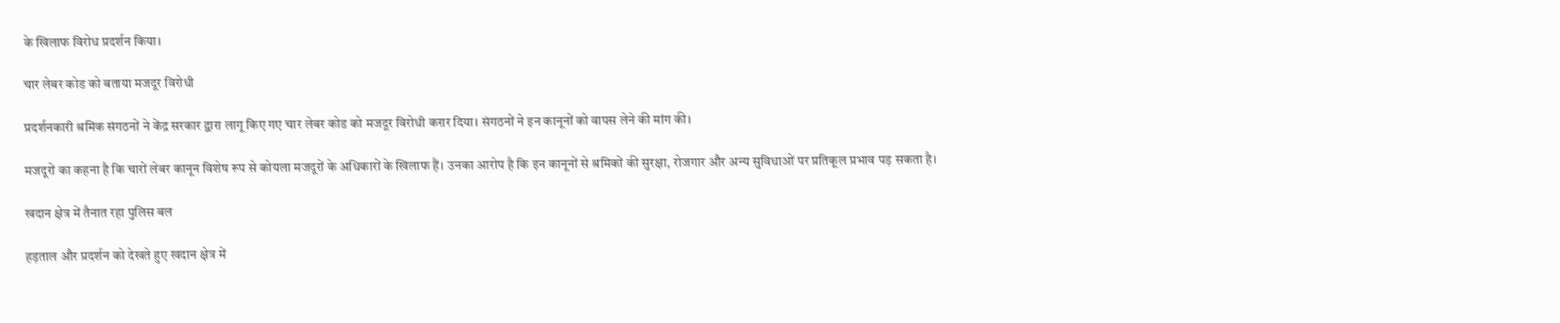के खिलाफ विरोध प्रदर्शन किया।

चार लेबर कोड को बताया मजदूर विरोधी

प्रदर्शनकारी श्रमिक संगठनों ने केंद्र सरकार द्वारा लागू किए गए चार लेबर कोड को मजदूर विरोधी करार दिया। संगठनों ने इन कानूनों को वापस लेने की मांग की।

मजदूरों का कहना है कि चारों लेबर कानून विशेष रूप से कोयला मजदूरों के अधिकारों के खिलाफ हैं। उनका आरोप है कि इन कानूनों से श्रमिकों की सुरक्षा, रोजगार और अन्य सुविधाओं पर प्रतिकूल प्रभाव पड़ सकता है।

खदान क्षेत्र में तैनात रहा पुलिस बल

हड़ताल और प्रदर्शन को देखते हुए खदान क्षेत्र में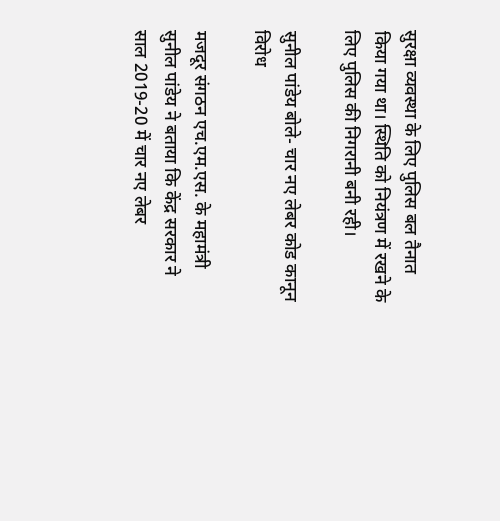सुरक्षा व्यवस्था के लिए पुलिस बल तैनात किया गया था। स्थिति को नियंत्रण में रखने के लिए पुलिस की निगरानी बनी रही।

सुनील पांडेय बोले- चार नए लेबर कोड कानून विरोध

मजदूर संगठन एच.एम.एस. के महामंत्री सुनील पांडेय ने बताया कि केंद्र सरकार ने साल 2019-20 में चार नए लेबर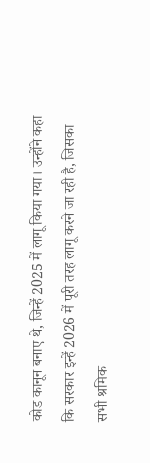कोड कानून बनाए थे, जिन्हें 2025 में लागू किया गया। उन्होंने कहा कि सरकार इन्हें 2026 में पूरी तरह लागू करने जा रही है, जिसका सभी श्रमिक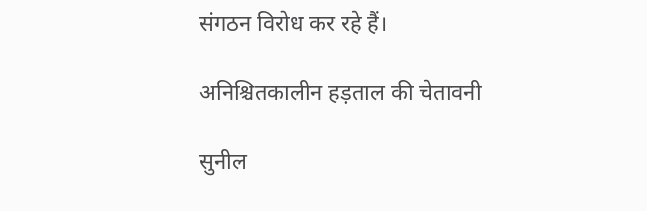संगठन विरोध कर रहे हैं।

अनिश्चितकालीन हड़ताल की चेतावनी

सुनील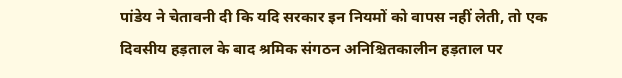पांडेय ने चेतावनी दी कि यदि सरकार इन नियमों को वापस नहीं लेती, तो एक दिवसीय हड़ताल के बाद श्रमिक संगठन अनिश्चितकालीन हड़ताल पर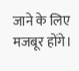जाने के लिए मजबूर होंगे।